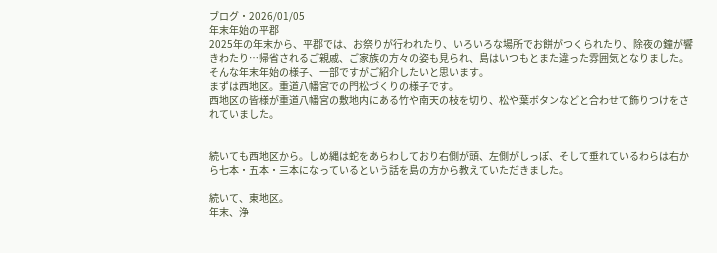ブログ・2026/01/05
年末年始の平郡
2025年の年末から、平郡では、お祭りが行われたり、いろいろな場所でお餅がつくられたり、除夜の鐘が響きわたり…帰省されるご親戚、ご家族の方々の姿も見られ、島はいつもとまた違った雰囲気となりました。
そんな年末年始の様子、一部ですがご紹介したいと思います。
まずは西地区。重道八幡宮での門松づくりの様子です。
西地区の皆様が重道八幡宮の敷地内にある竹や南天の枝を切り、松や葉ボタンなどと合わせて飾りつけをされていました。


続いても西地区から。しめ縄は蛇をあらわしており右側が頭、左側がしっぽ、そして垂れているわらは右から七本・五本・三本になっているという話を島の方から教えていただきました。

続いて、東地区。
年末、浄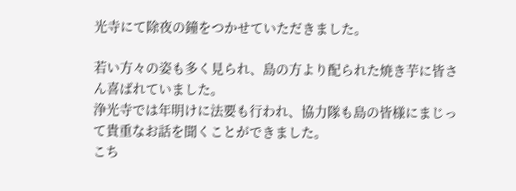光寺にて除夜の鐘をつかせていただきました。

若い方々の姿も多く見られ、島の方より配られた焼き芋に皆さん喜ばれていました。
浄光寺では年明けに法要も行われ、協力隊も島の皆様にまじって貴重なお話を聞くことができました。
こち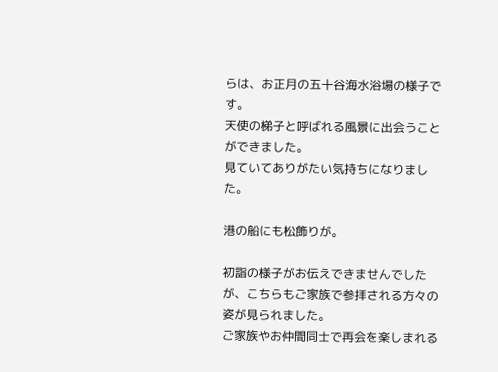らは、お正月の五十谷海水浴場の様子です。
天使の梯子と呼ばれる風景に出会うことができました。
見ていてありがたい気持ちになりました。

港の船にも松飾りが。

初詣の様子がお伝えできませんでしたが、こちらもご家族で参拝される方々の姿が見られました。
ご家族やお仲間同士で再会を楽しまれる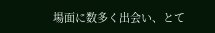場面に数多く出会い、とて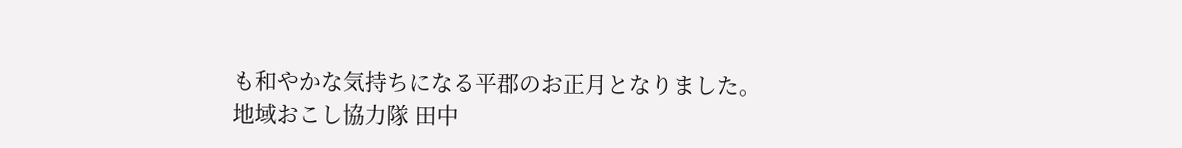も和やかな気持ちになる平郡のお正月となりました。
地域おこし協力隊 田中